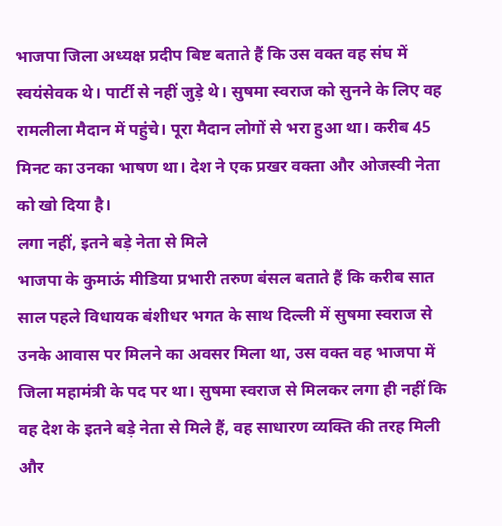भाजपा जिला अध्यक्ष प्रदीप बिष्ट बताते हैं कि उस वक्त वह संघ में स्वयंसेवक थे। पार्टी से नहीं जुड़े थे। सुषमा स्वराज को सुनने के लिए वह रामलीला मैदान में पहुंचे। पूरा मैदान लोगों से भरा हुआ था। करीब 45 मिनट का उनका भाषण था। देश ने एक प्रखर वक्ता और ओजस्वी नेता को खो दिया है।
लगा नहीं, इतने बड़े नेता से मिले
भाजपा के कुमाऊं मीडिया प्रभारी तरुण बंसल बताते हैं कि करीब सात साल पहले विधायक बंशीधर भगत के साथ दिल्ली में सुषमा स्वराज से उनके आवास पर मिलने का अवसर मिला था, उस वक्त वह भाजपा में जिला महामंत्री के पद पर था। सुषमा स्वराज से मिलकर लगा ही नहीं कि वह देश के इतने बड़े नेता से मिले हैं, वह साधारण व्यक्ति की तरह मिली और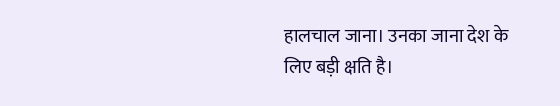हालचाल जाना। उनका जाना देश के लिए बड़ी क्षति है।